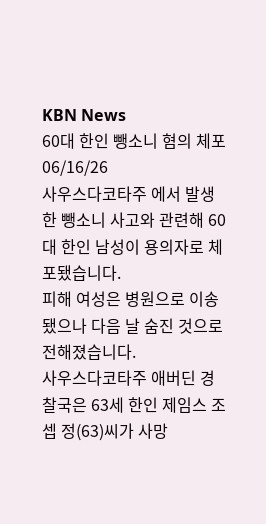KBN News
60대 한인 뺑소니 혐의 체포
06/16/26
사우스다코타주 에서 발생한 뺑소니 사고와 관련해 60대 한인 남성이 용의자로 체포됐습니다.
피해 여성은 병원으로 이송됐으나 다음 날 숨진 것으로 전해졌습니다.
사우스다코타주 애버딘 경찰국은 63세 한인 제임스 조셉 정(63)씨가 사망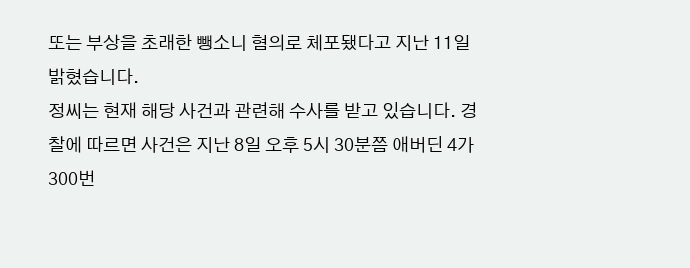또는 부상을 초래한 뺑소니 혐의로 체포됐다고 지난 11일 밝혔습니다.
정씨는 현재 해당 사건과 관련해 수사를 받고 있습니다. 경찰에 따르면 사건은 지난 8일 오후 5시 30분쯤 애버딘 4가 300번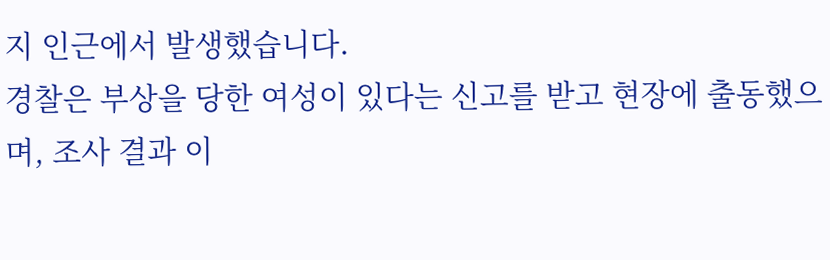지 인근에서 발생했습니다.
경찰은 부상을 당한 여성이 있다는 신고를 받고 현장에 출동했으며, 조사 결과 이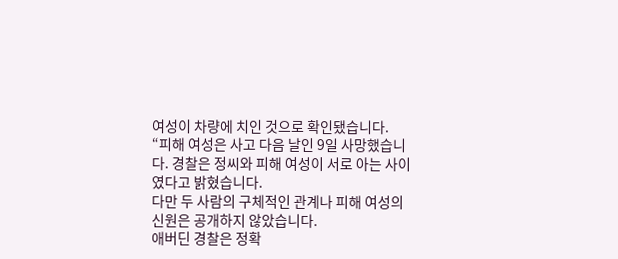여성이 차량에 치인 것으로 확인됐습니다.
“피해 여성은 사고 다음 날인 9일 사망했습니다. 경찰은 정씨와 피해 여성이 서로 아는 사이였다고 밝혔습니다.
다만 두 사람의 구체적인 관계나 피해 여성의 신원은 공개하지 않았습니다.
애버딘 경찰은 정확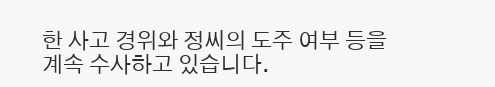한 사고 경위와 정씨의 도주 여부 등을 계속 수사하고 있습니다.